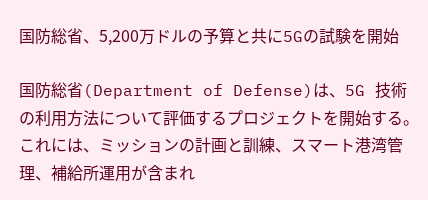国防総省、5,200万ドルの予算と共に5Gの試験を開始

国防総省(Department of Defense)は、5G 技術の利用方法について評価するプロジェクトを開始する。これには、ミッションの計画と訓練、スマート港湾管理、補給所運用が含まれ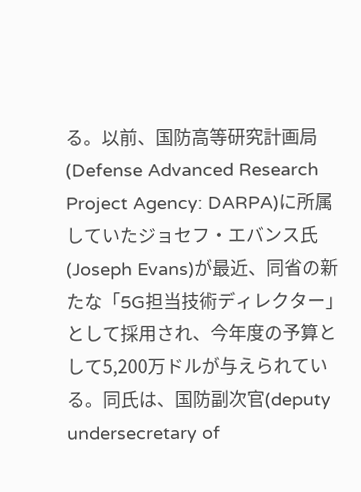る。以前、国防高等研究計画局(Defense Advanced Research Project Agency: DARPA)に所属していたジョセフ・エバンス氏(Joseph Evans)が最近、同省の新たな「5G担当技術ディレクター」として採用され、今年度の予算として5,200万ドルが与えられている。同氏は、国防副次官(deputy undersecretary of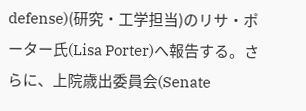defense)(研究・工学担当)のリサ・ポーター氏(Lisa Porter)へ報告する。さらに、上院歳出委員会(Senate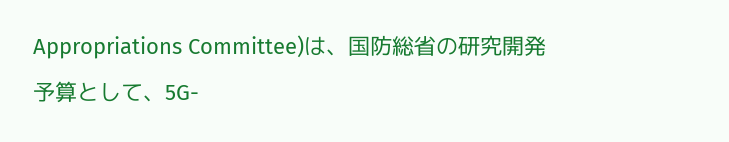Appropriations Committee)は、国防総省の研究開発予算として、5G-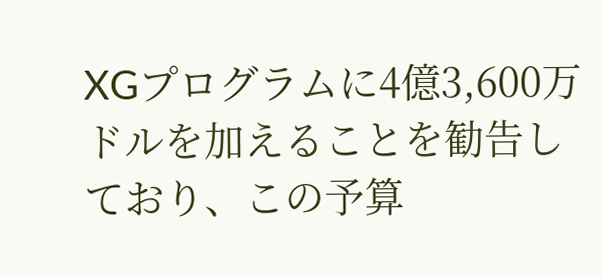XGプログラムに4億3,600万ドルを加えることを勧告しており、この予算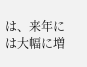は、来年には大幅に増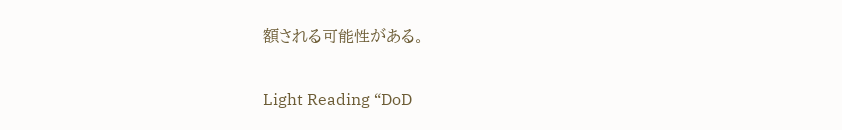額される可能性がある。

Light Reading “DoD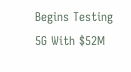Begins Testing 5G With $52M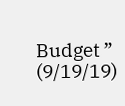Budget ” (9/19/19)